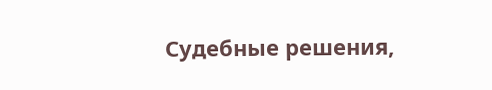Судебные решения,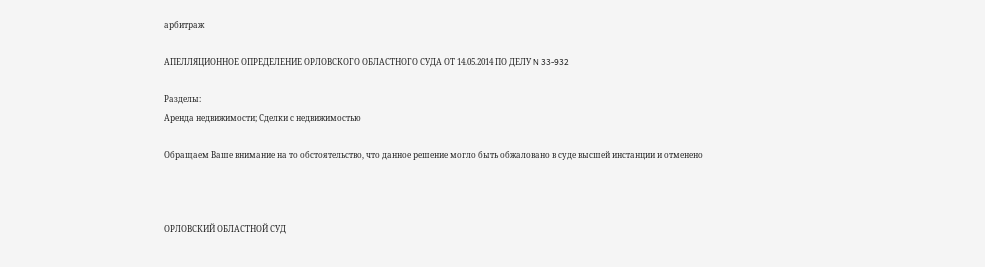арбитраж

АПЕЛЛЯЦИОННОЕ ОПРЕДЕЛЕНИЕ ОРЛОВСКОГО ОБЛАСТНОГО СУДА ОТ 14.05.2014 ПО ДЕЛУ N 33-932

Разделы:
Аренда недвижимости; Сделки с недвижимостью

Обращаем Ваше внимание на то обстоятельство, что данное решение могло быть обжаловано в суде высшей инстанции и отменено



ОРЛОВСКИЙ ОБЛАСТНОЙ СУД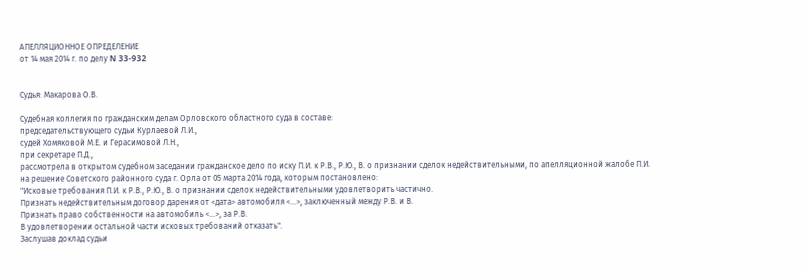АПЕЛЛЯЦИОННОЕ ОПРЕДЕЛЕНИЕ
от 14 мая 2014 г. по делу N 33-932


Судья: Макарова О.В.

Судебная коллегия по гражданским делам Орловского областного суда в составе:
председательствующего судьи Курлаевой Л.И.,
судей Хомяковой М.Е. и Герасимовой Л.Н.,
при секретаре П.Д.,
рассмотрела в открытом судебном заседании гражданское дело по иску П.И. к Р.В., Р.Ю., В. о признании сделок недействительными, по апелляционной жалобе П.И. на решение Советского районного суда г. Орла от 05 марта 2014 года, которым постановлено:
"Исковые требования П.И. к Р.В., Р.Ю., В. о признании сделок недействительными удовлетворить частично.
Признать недействительным договор дарения от <дата> автомобиля <...>, заключенный между Р.В. и В.
Признать право собственности на автомобиль <...>, за Р.В.
В удовлетворении остальной части исковых требований отказать".
Заслушав доклад судьи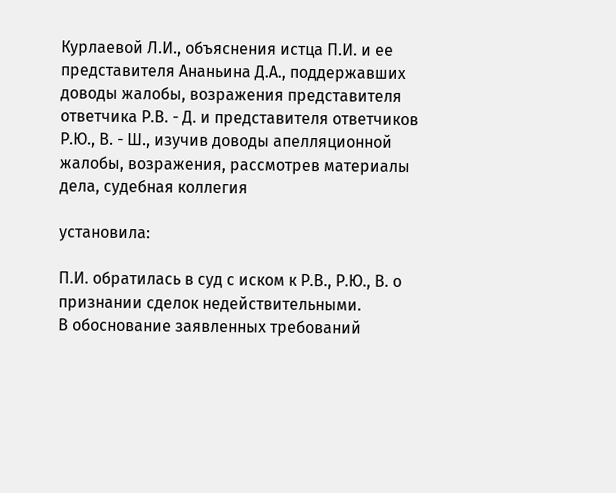Курлаевой Л.И., объяснения истца П.И. и ее представителя Ананьина Д.А., поддержавших доводы жалобы, возражения представителя ответчика Р.В. - Д. и представителя ответчиков Р.Ю., В. - Ш., изучив доводы апелляционной жалобы, возражения, рассмотрев материалы дела, судебная коллегия

установила:

П.И. обратилась в суд с иском к Р.В., Р.Ю., В. о признании сделок недействительными.
В обоснование заявленных требований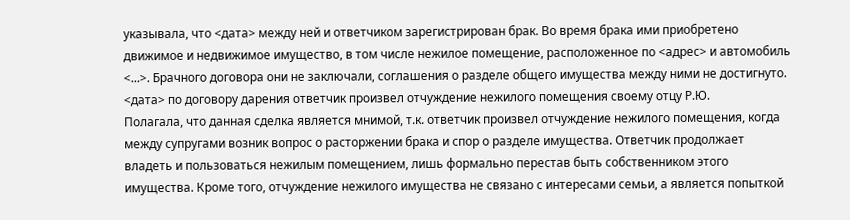указывала, что <дата> между ней и ответчиком зарегистрирован брак. Во время брака ими приобретено движимое и недвижимое имущество, в том числе нежилое помещение, расположенное по <адрес> и автомобиль <...>. Брачного договора они не заключали, соглашения о разделе общего имущества между ними не достигнуто. <дата> по договору дарения ответчик произвел отчуждение нежилого помещения своему отцу Р.Ю.
Полагала, что данная сделка является мнимой, т.к. ответчик произвел отчуждение нежилого помещения, когда между супругами возник вопрос о расторжении брака и спор о разделе имущества. Ответчик продолжает владеть и пользоваться нежилым помещением, лишь формально перестав быть собственником этого имущества. Кроме того, отчуждение нежилого имущества не связано с интересами семьи, а является попыткой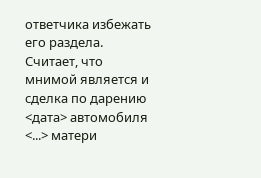ответчика избежать его раздела.
Считает, что мнимой является и сделка по дарению <дата> автомобиля <...> матери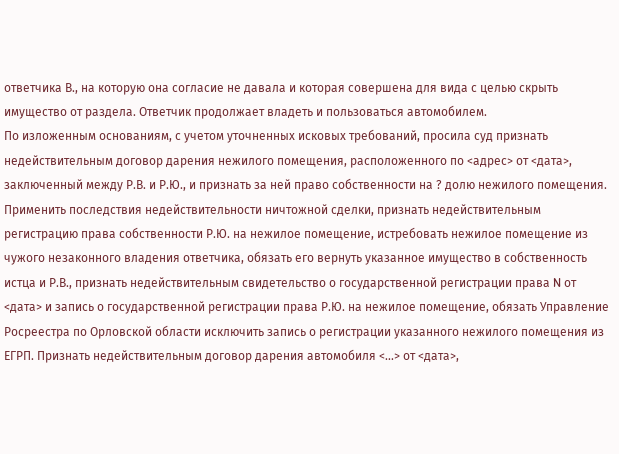ответчика В., на которую она согласие не давала и которая совершена для вида с целью скрыть имущество от раздела. Ответчик продолжает владеть и пользоваться автомобилем.
По изложенным основаниям, с учетом уточненных исковых требований, просила суд признать недействительным договор дарения нежилого помещения, расположенного по <адрес> от <дата>, заключенный между Р.В. и Р.Ю., и признать за ней право собственности на ? долю нежилого помещения. Применить последствия недействительности ничтожной сделки, признать недействительным регистрацию права собственности Р.Ю. на нежилое помещение, истребовать нежилое помещение из чужого незаконного владения ответчика, обязать его вернуть указанное имущество в собственность истца и Р.В., признать недействительным свидетельство о государственной регистрации права N от <дата> и запись о государственной регистрации права Р.Ю. на нежилое помещение, обязать Управление Росреестра по Орловской области исключить запись о регистрации указанного нежилого помещения из ЕГРП. Признать недействительным договор дарения автомобиля <...> от <дата>,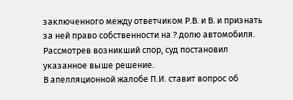заключенного между ответчиком Р.В. и В. и признать за ней право собственности на ? долю автомобиля.
Рассмотрев возникший спор, суд постановил указанное выше решение.
В апелляционной жалобе П.И. ставит вопрос об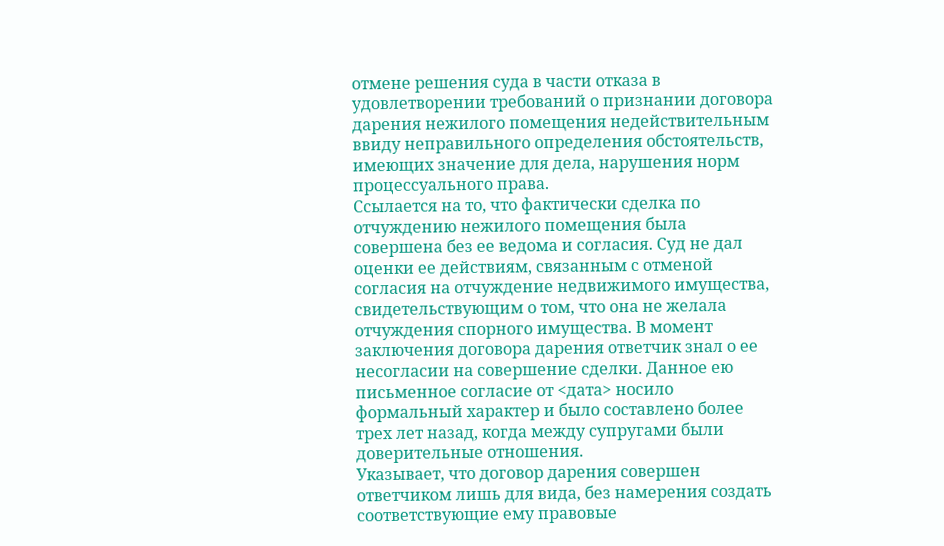отмене решения суда в части отказа в удовлетворении требований о признании договора дарения нежилого помещения недействительным ввиду неправильного определения обстоятельств, имеющих значение для дела, нарушения норм процессуального права.
Ссылается на то, что фактически сделка по отчуждению нежилого помещения была совершена без ее ведома и согласия. Суд не дал оценки ее действиям, связанным с отменой согласия на отчуждение недвижимого имущества, свидетельствующим о том, что она не желала отчуждения спорного имущества. В момент заключения договора дарения ответчик знал о ее несогласии на совершение сделки. Данное ею письменное согласие от <дата> носило формальный характер и было составлено более трех лет назад, когда между супругами были доверительные отношения.
Указывает, что договор дарения совершен ответчиком лишь для вида, без намерения создать соответствующие ему правовые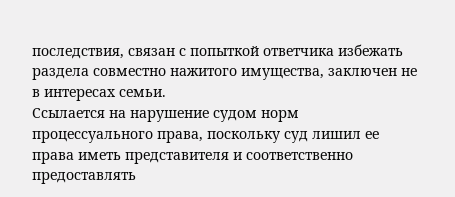последствия, связан с попыткой ответчика избежать раздела совместно нажитого имущества, заключен не в интересах семьи.
Ссылается на нарушение судом норм процессуального права, поскольку суд лишил ее права иметь представителя и соответственно предоставлять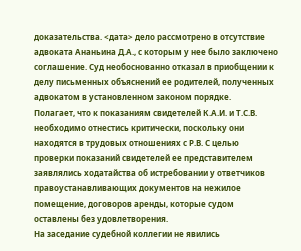доказательства. <дата> дело рассмотрено в отсутствие адвоката Ананьина Д.А., с которым у нее было заключено соглашение. Суд необоснованно отказал в приобщении к делу письменных объяснений ее родителей, полученных адвокатом в установленном законом порядке.
Полагает, что к показаниям свидетелей К.А.И. и Т.С.В. необходимо отнестись критически, поскольку они находятся в трудовых отношениях с Р.В. С целью проверки показаний свидетелей ее представителем заявлялись ходатайства об истребовании у ответчиков правоустанавливающих документов на нежилое помещение, договоров аренды, которые судом оставлены без удовлетворения.
На заседание судебной коллегии не явились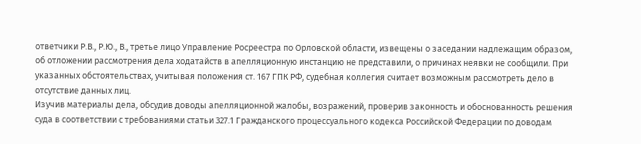ответчики Р.В., Р.Ю., В., третье лицо Управление Росреестра по Орловской области, извещены о заседании надлежащим образом, об отложении рассмотрения дела ходатайств в апелляционную инстанцию не представили, о причинах неявки не сообщили. При указанных обстоятельствах, учитывая положения ст. 167 ГПК РФ, судебная коллегия считает возможным рассмотреть дело в отсутствие данных лиц.
Изучив материалы дела, обсудив доводы апелляционной жалобы, возражений, проверив законность и обоснованность решения суда в соответствии с требованиями статьи 327.1 Гражданского процессуального кодекса Российской Федерации по доводам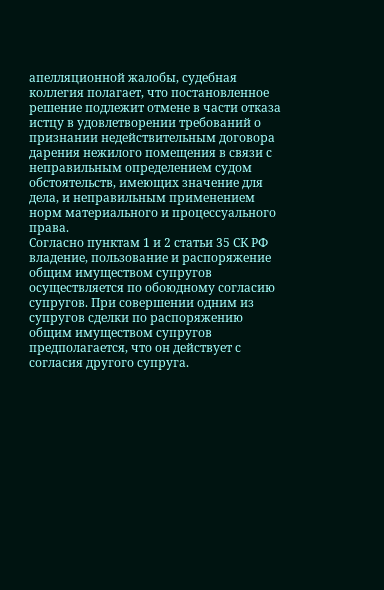апелляционной жалобы, судебная коллегия полагает, что постановленное решение подлежит отмене в части отказа истцу в удовлетворении требований о признании недействительным договора дарения нежилого помещения в связи с неправильным определением судом обстоятельств, имеющих значение для дела, и неправильным применением норм материального и процессуального права.
Согласно пунктам 1 и 2 статьи 35 СК РФ владение, пользование и распоряжение общим имуществом супругов осуществляется по обоюдному согласию супругов. При совершении одним из супругов сделки по распоряжению общим имуществом супругов предполагается, что он действует с согласия другого супруга.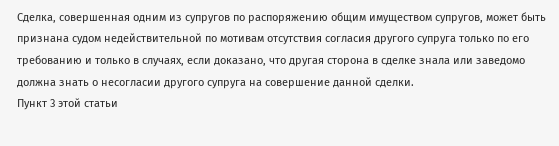Сделка, совершенная одним из супругов по распоряжению общим имуществом супругов, может быть признана судом недействительной по мотивам отсутствия согласия другого супруга только по его требованию и только в случаях, если доказано, что другая сторона в сделке знала или заведомо должна знать о несогласии другого супруга на совершение данной сделки.
Пункт 3 этой статьи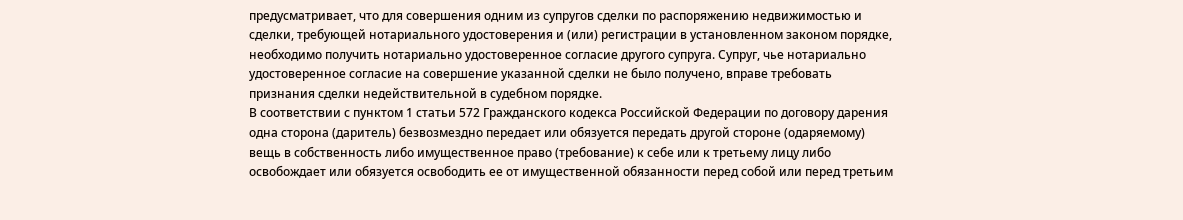предусматривает, что для совершения одним из супругов сделки по распоряжению недвижимостью и сделки, требующей нотариального удостоверения и (или) регистрации в установленном законом порядке, необходимо получить нотариально удостоверенное согласие другого супруга. Супруг, чье нотариально удостоверенное согласие на совершение указанной сделки не было получено, вправе требовать признания сделки недействительной в судебном порядке.
В соответствии с пунктом 1 статьи 572 Гражданского кодекса Российской Федерации по договору дарения одна сторона (даритель) безвозмездно передает или обязуется передать другой стороне (одаряемому) вещь в собственность либо имущественное право (требование) к себе или к третьему лицу либо освобождает или обязуется освободить ее от имущественной обязанности перед собой или перед третьим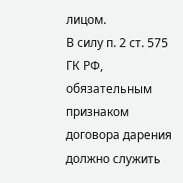лицом.
В силу п. 2 ст. 575 ГК РФ, обязательным признаком договора дарения должно служить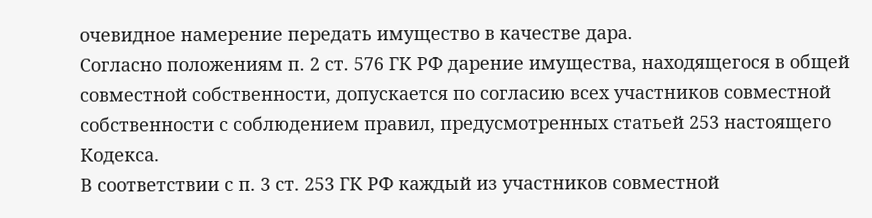очевидное намерение передать имущество в качестве дара.
Согласно положениям п. 2 ст. 576 ГК РФ дарение имущества, находящегося в общей совместной собственности, допускается по согласию всех участников совместной собственности с соблюдением правил, предусмотренных статьей 253 настоящего Кодекса.
В соответствии с п. 3 ст. 253 ГК РФ каждый из участников совместной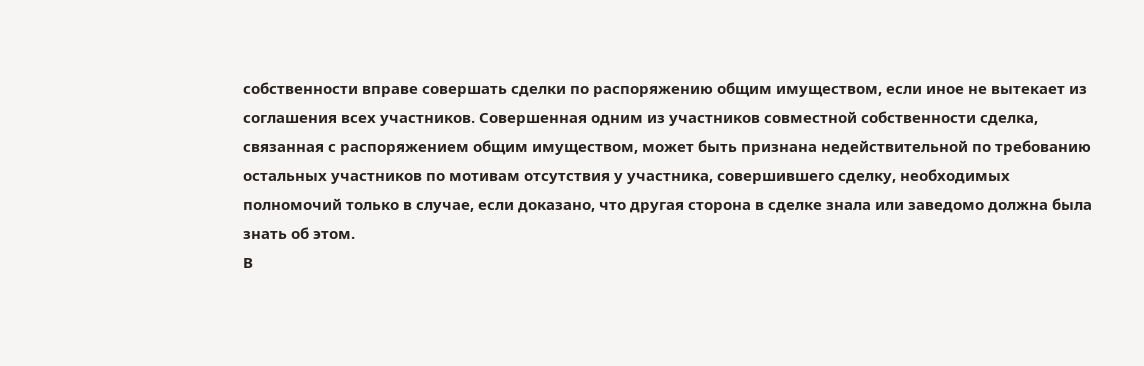собственности вправе совершать сделки по распоряжению общим имуществом, если иное не вытекает из соглашения всех участников. Совершенная одним из участников совместной собственности сделка, связанная с распоряжением общим имуществом, может быть признана недействительной по требованию остальных участников по мотивам отсутствия у участника, совершившего сделку, необходимых полномочий только в случае, если доказано, что другая сторона в сделке знала или заведомо должна была знать об этом.
В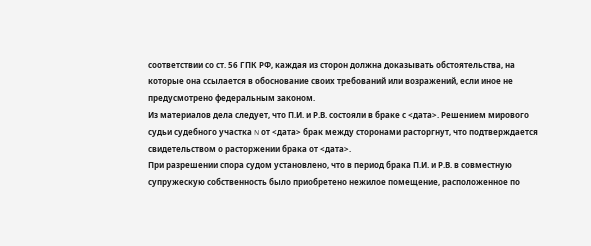соответствии со ст. 56 ГПК РФ, каждая из сторон должна доказывать обстоятельства, на которые она ссылается в обоснование своих требований или возражений, если иное не предусмотрено федеральным законом.
Из материалов дела следует, что П.И. и Р.В. состояли в браке с <дата>. Решением мирового судьи судебного участка N от <дата> брак между сторонами расторгнут, что подтверждается свидетельством о расторжении брака от <дата>.
При разрешении спора судом установлено, что в период брака П.И. и Р.В. в совместную супружескую собственность было приобретено нежилое помещение, расположенное по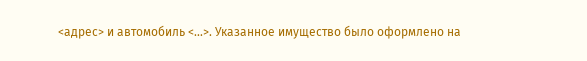<адрес> и автомобиль <...>. Указанное имущество было оформлено на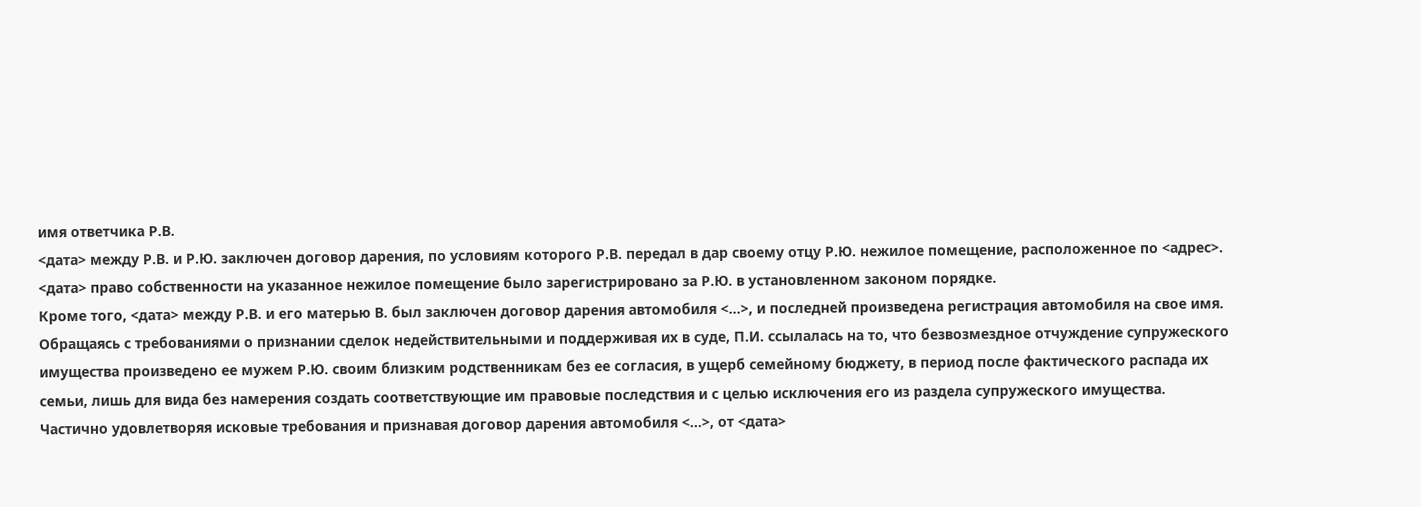имя ответчика Р.В.
<дата> между Р.В. и Р.Ю. заключен договор дарения, по условиям которого Р.В. передал в дар своему отцу Р.Ю. нежилое помещение, расположенное по <адрес>. <дата> право собственности на указанное нежилое помещение было зарегистрировано за Р.Ю. в установленном законом порядке.
Кроме того, <дата> между Р.В. и его матерью В. был заключен договор дарения автомобиля <...>, и последней произведена регистрация автомобиля на свое имя.
Обращаясь с требованиями о признании сделок недействительными и поддерживая их в суде, П.И. ссылалась на то, что безвозмездное отчуждение супружеского имущества произведено ее мужем Р.Ю. своим близким родственникам без ее согласия, в ущерб семейному бюджету, в период после фактического распада их семьи, лишь для вида без намерения создать соответствующие им правовые последствия и с целью исключения его из раздела супружеского имущества.
Частично удовлетворяя исковые требования и признавая договор дарения автомобиля <...>, от <дата>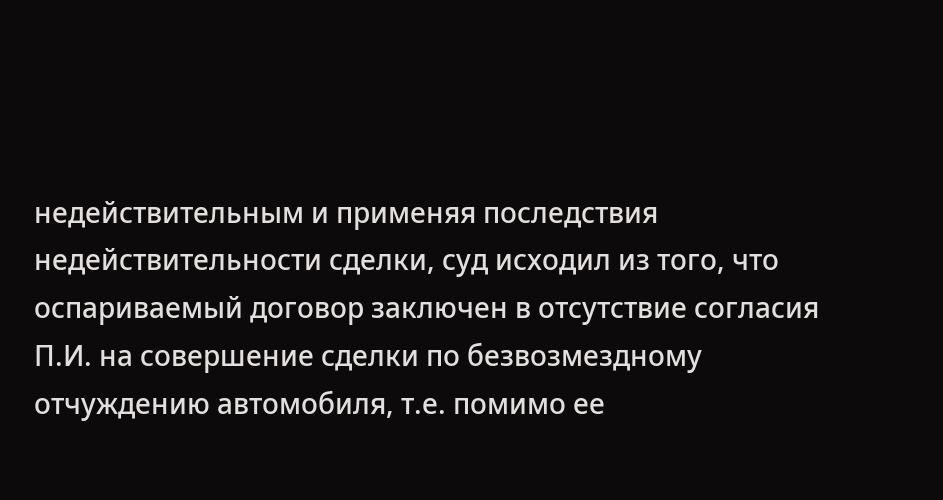недействительным и применяя последствия недействительности сделки, суд исходил из того, что оспариваемый договор заключен в отсутствие согласия П.И. на совершение сделки по безвозмездному отчуждению автомобиля, т.е. помимо ее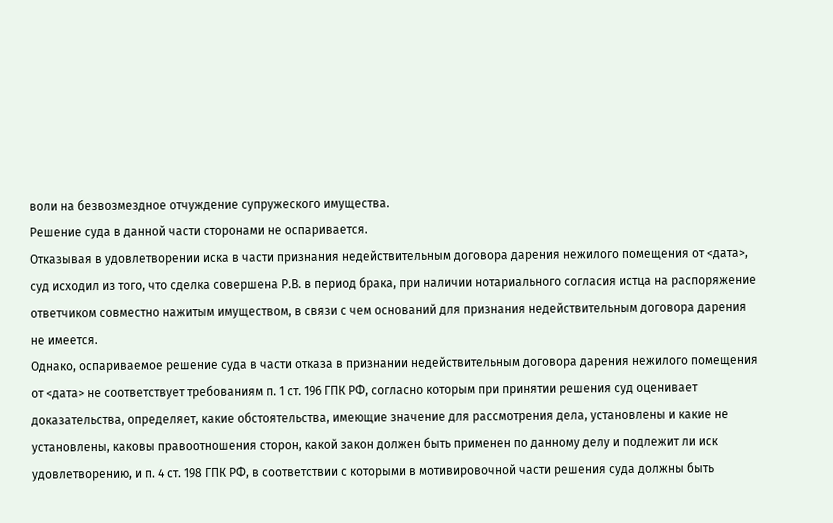воли на безвозмездное отчуждение супружеского имущества.
Решение суда в данной части сторонами не оспаривается.
Отказывая в удовлетворении иска в части признания недействительным договора дарения нежилого помещения от <дата>, суд исходил из того, что сделка совершена Р.В. в период брака, при наличии нотариального согласия истца на распоряжение ответчиком совместно нажитым имуществом, в связи с чем оснований для признания недействительным договора дарения не имеется.
Однако, оспариваемое решение суда в части отказа в признании недействительным договора дарения нежилого помещения от <дата> не соответствует требованиям п. 1 ст. 196 ГПК РФ, согласно которым при принятии решения суд оценивает доказательства, определяет, какие обстоятельства, имеющие значение для рассмотрения дела, установлены и какие не установлены, каковы правоотношения сторон, какой закон должен быть применен по данному делу и подлежит ли иск удовлетворению, и п. 4 ст. 198 ГПК РФ, в соответствии с которыми в мотивировочной части решения суда должны быть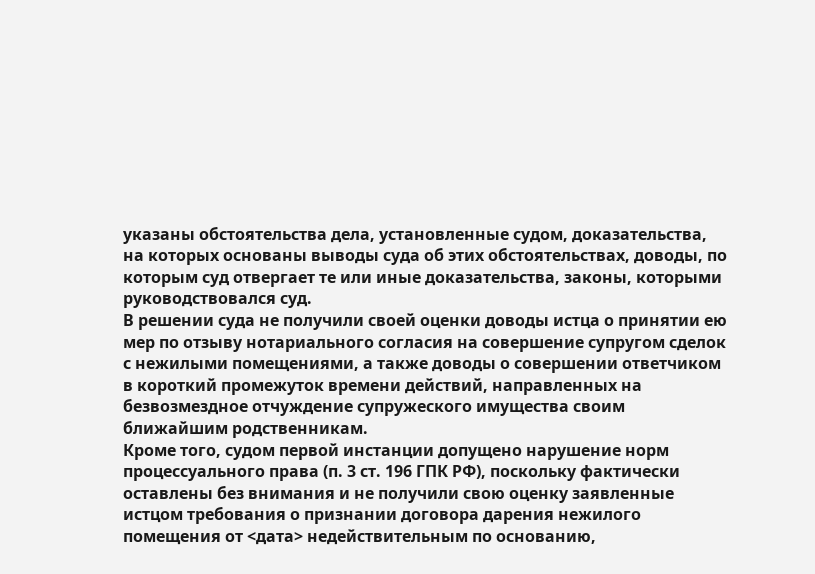указаны обстоятельства дела, установленные судом, доказательства, на которых основаны выводы суда об этих обстоятельствах, доводы, по которым суд отвергает те или иные доказательства, законы, которыми руководствовался суд.
В решении суда не получили своей оценки доводы истца о принятии ею мер по отзыву нотариального согласия на совершение супругом сделок с нежилыми помещениями, а также доводы о совершении ответчиком в короткий промежуток времени действий, направленных на безвозмездное отчуждение супружеского имущества своим ближайшим родственникам.
Кроме того, судом первой инстанции допущено нарушение норм процессуального права (п. 3 ст. 196 ГПК РФ), поскольку фактически оставлены без внимания и не получили свою оценку заявленные истцом требования о признании договора дарения нежилого помещения от <дата> недействительным по основанию,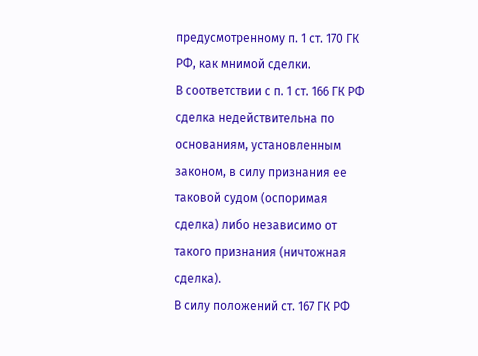предусмотренному п. 1 ст. 170 ГК РФ, как мнимой сделки.
В соответствии с п. 1 ст. 166 ГК РФ сделка недействительна по основаниям, установленным законом, в силу признания ее таковой судом (оспоримая сделка) либо независимо от такого признания (ничтожная сделка).
В силу положений ст. 167 ГК РФ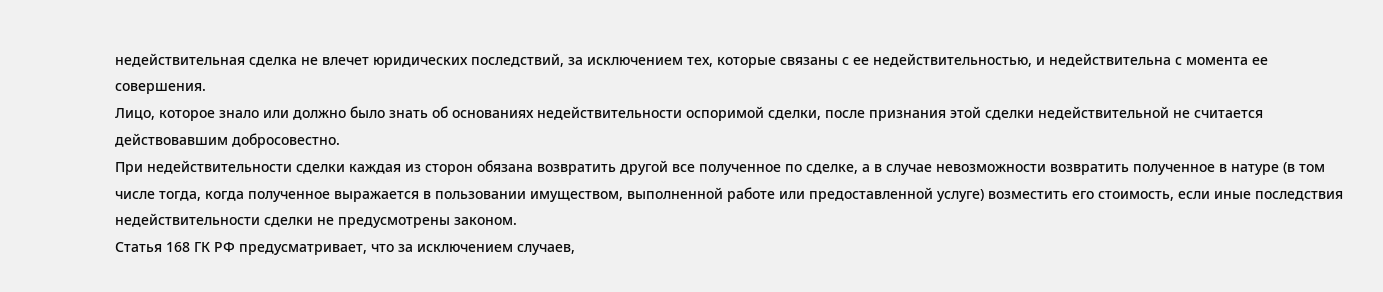недействительная сделка не влечет юридических последствий, за исключением тех, которые связаны с ее недействительностью, и недействительна с момента ее совершения.
Лицо, которое знало или должно было знать об основаниях недействительности оспоримой сделки, после признания этой сделки недействительной не считается действовавшим добросовестно.
При недействительности сделки каждая из сторон обязана возвратить другой все полученное по сделке, а в случае невозможности возвратить полученное в натуре (в том числе тогда, когда полученное выражается в пользовании имуществом, выполненной работе или предоставленной услуге) возместить его стоимость, если иные последствия недействительности сделки не предусмотрены законом.
Статья 168 ГК РФ предусматривает, что за исключением случаев,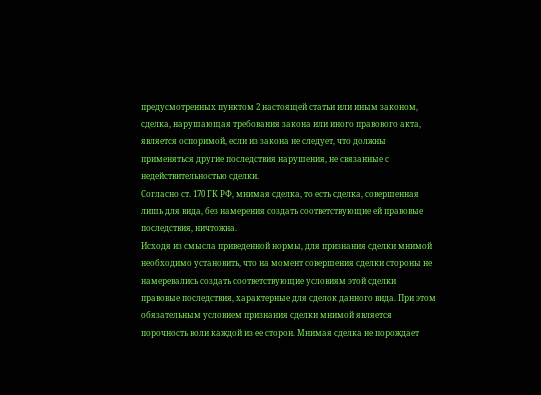предусмотренных пунктом 2 настоящей статьи или иным законом, сделка, нарушающая требования закона или иного правового акта, является оспоримой, если из закона не следует, что должны применяться другие последствия нарушения, не связанные с недействительностью сделки.
Согласно ст. 170 ГК РФ, мнимая сделка, то есть сделка, совершенная лишь для вида, без намерения создать соответствующие ей правовые последствия, ничтожна.
Исходя из смысла приведенной нормы, для признания сделки мнимой необходимо установить, что на момент совершения сделки стороны не намеревались создать соответствующие условиям этой сделки правовые последствия, характерные для сделок данного вида. При этом обязательным условием признания сделки мнимой является порочность воли каждой из ее сторон. Мнимая сделка не порождает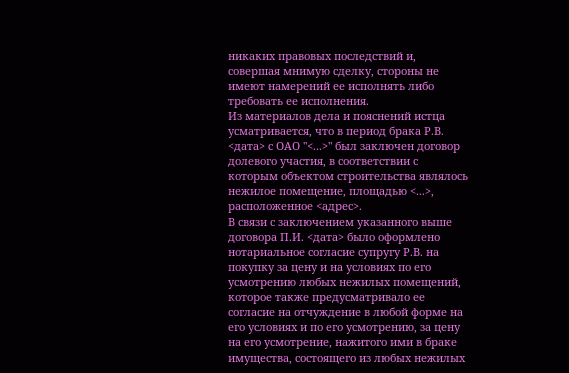никаких правовых последствий и, совершая мнимую сделку, стороны не имеют намерений ее исполнять либо требовать ее исполнения.
Из материалов дела и пояснений истца усматривается, что в период брака Р.В. <дата> с ОАО "<...>" был заключен договор долевого участия, в соответствии с которым объектом строительства являлось нежилое помещение, площадью <...>, расположенное <адрес>.
В связи с заключением указанного выше договора П.И. <дата> было оформлено нотариальное согласие супругу Р.В. на покупку за цену и на условиях по его усмотрению любых нежилых помещений, которое также предусматривало ее согласие на отчуждение в любой форме на его условиях и по его усмотрению, за цену на его усмотрение, нажитого ими в браке имущества, состоящего из любых нежилых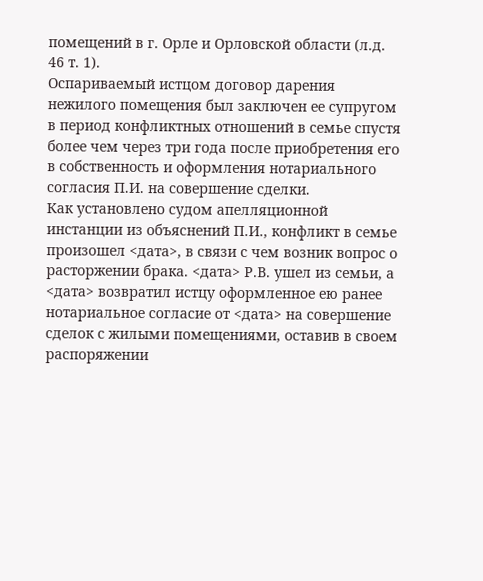помещений в г. Орле и Орловской области (л.д. 46 т. 1).
Оспариваемый истцом договор дарения нежилого помещения был заключен ее супругом в период конфликтных отношений в семье спустя более чем через три года после приобретения его в собственность и оформления нотариального согласия П.И. на совершение сделки.
Как установлено судом апелляционной инстанции из объяснений П.И., конфликт в семье произошел <дата>, в связи с чем возник вопрос о расторжении брака. <дата> Р.В. ушел из семьи, а <дата> возвратил истцу оформленное ею ранее нотариальное согласие от <дата> на совершение сделок с жилыми помещениями, оставив в своем распоряжении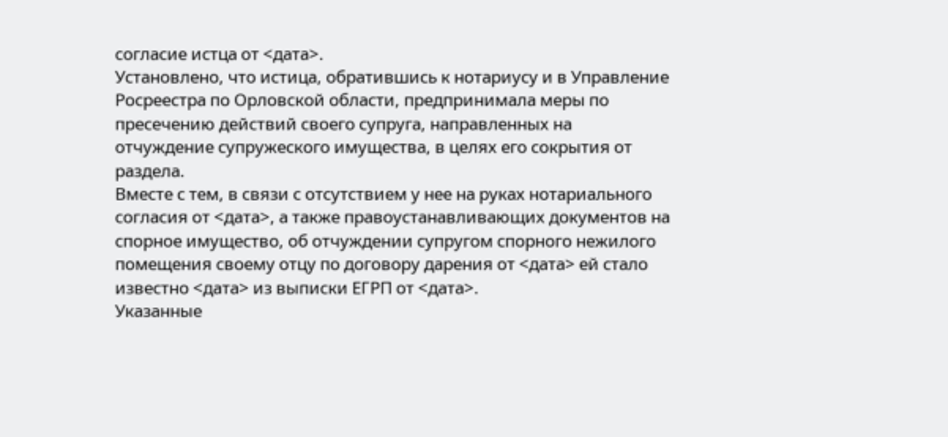согласие истца от <дата>.
Установлено, что истица, обратившись к нотариусу и в Управление Росреестра по Орловской области, предпринимала меры по пресечению действий своего супруга, направленных на отчуждение супружеского имущества, в целях его сокрытия от раздела.
Вместе с тем, в связи с отсутствием у нее на руках нотариального согласия от <дата>, а также правоустанавливающих документов на спорное имущество, об отчуждении супругом спорного нежилого помещения своему отцу по договору дарения от <дата> ей стало известно <дата> из выписки ЕГРП от <дата>.
Указанные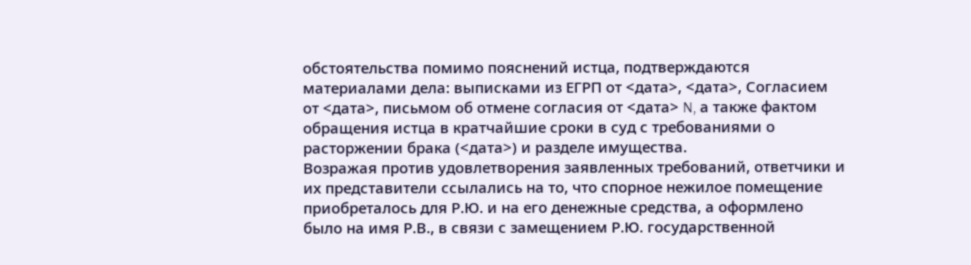обстоятельства помимо пояснений истца, подтверждаются материалами дела: выписками из ЕГРП от <дата>, <дата>, Согласием от <дата>, письмом об отмене согласия от <дата> N, а также фактом обращения истца в кратчайшие сроки в суд с требованиями о расторжении брака (<дата>) и разделе имущества.
Возражая против удовлетворения заявленных требований, ответчики и их представители ссылались на то, что спорное нежилое помещение приобреталось для Р.Ю. и на его денежные средства, а оформлено было на имя Р.В., в связи с замещением Р.Ю. государственной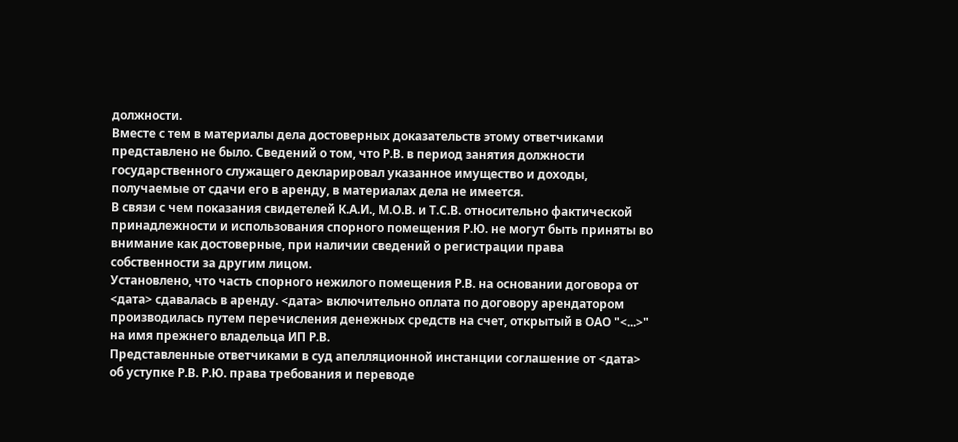должности.
Вместе с тем в материалы дела достоверных доказательств этому ответчиками представлено не было. Сведений о том, что Р.В. в период занятия должности государственного служащего декларировал указанное имущество и доходы, получаемые от сдачи его в аренду, в материалах дела не имеется.
В связи с чем показания свидетелей К.А.И., М.О.В. и Т.С.В. относительно фактической принадлежности и использования спорного помещения Р.Ю. не могут быть приняты во внимание как достоверные, при наличии сведений о регистрации права собственности за другим лицом.
Установлено, что часть спорного нежилого помещения Р.В. на основании договора от <дата> сдавалась в аренду. <дата> включительно оплата по договору арендатором производилась путем перечисления денежных средств на счет, открытый в ОАО "<...>" на имя прежнего владельца ИП Р.В.
Представленные ответчиками в суд апелляционной инстанции соглашение от <дата> об уступке Р.В. Р.Ю. права требования и переводе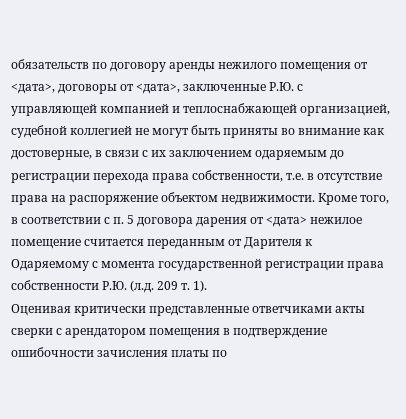обязательств по договору аренды нежилого помещения от <дата>, договоры от <дата>, заключенные Р.Ю. с управляющей компанией и теплоснабжающей организацией, судебной коллегией не могут быть приняты во внимание как достоверные, в связи с их заключением одаряемым до регистрации перехода права собственности, т.е. в отсутствие права на распоряжение объектом недвижимости. Кроме того, в соответствии с п. 5 договора дарения от <дата> нежилое помещение считается переданным от Дарителя к Одаряемому с момента государственной регистрации права собственности Р.Ю. (л.д. 209 т. 1).
Оценивая критически представленные ответчиками акты сверки с арендатором помещения в подтверждение ошибочности зачисления платы по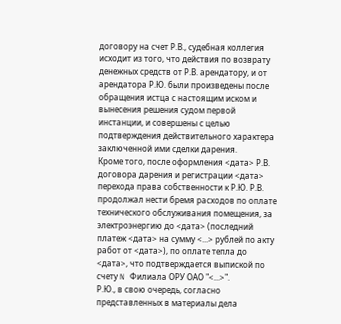договору на счет Р.В., судебная коллегия исходит из того, что действия по возврату денежных средств от Р.В. арендатору, и от арендатора Р.Ю. были произведены после обращения истца с настоящим иском и вынесения решения судом первой инстанции, и совершены с целью подтверждения действительного характера заключенной ими сделки дарения.
Кроме того, после оформления <дата> Р.В. договора дарения и регистрации <дата> перехода права собственности к Р.Ю. Р.В. продолжал нести бремя расходов по оплате технического обслуживания помещения, за электроэнергию до <дата> (последний платеж <дата> на сумму <...> рублей по акту работ от <дата>), по оплате тепла до <дата>, что подтверждается выпиской по счету N Филиала ОРУ ОАО "<...>".
Р.Ю., в свою очередь, согласно представленных в материалы дела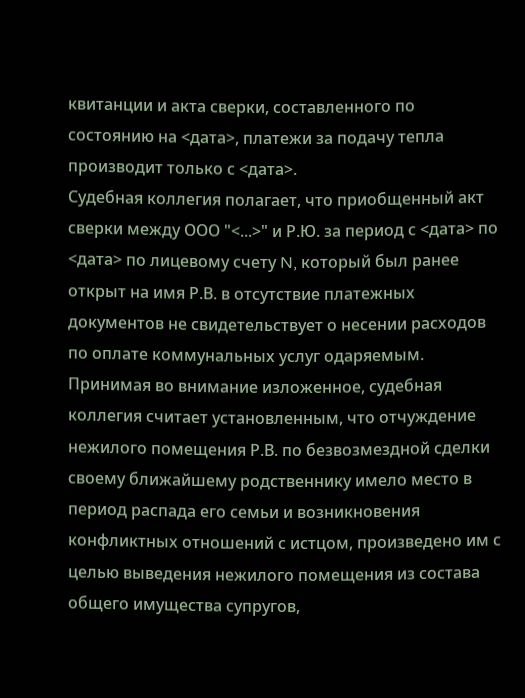квитанции и акта сверки, составленного по состоянию на <дата>, платежи за подачу тепла производит только с <дата>.
Судебная коллегия полагает, что приобщенный акт сверки между ООО "<...>" и Р.Ю. за период с <дата> по <дата> по лицевому счету N, который был ранее открыт на имя Р.В. в отсутствие платежных документов не свидетельствует о несении расходов по оплате коммунальных услуг одаряемым.
Принимая во внимание изложенное, судебная коллегия считает установленным, что отчуждение нежилого помещения Р.В. по безвозмездной сделки своему ближайшему родственнику имело место в период распада его семьи и возникновения конфликтных отношений с истцом, произведено им с целью выведения нежилого помещения из состава общего имущества супругов,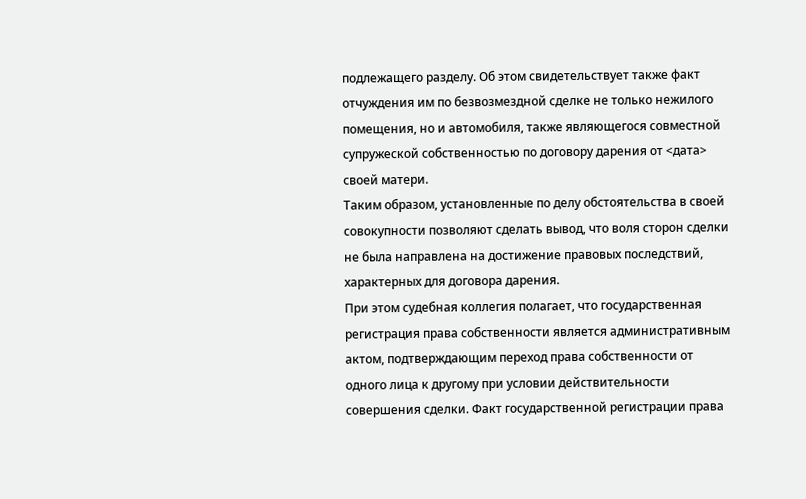подлежащего разделу. Об этом свидетельствует также факт отчуждения им по безвозмездной сделке не только нежилого помещения, но и автомобиля, также являющегося совместной супружеской собственностью по договору дарения от <дата> своей матери.
Таким образом, установленные по делу обстоятельства в своей совокупности позволяют сделать вывод, что воля сторон сделки не была направлена на достижение правовых последствий, характерных для договора дарения.
При этом судебная коллегия полагает, что государственная регистрация права собственности является административным актом, подтверждающим переход права собственности от одного лица к другому при условии действительности совершения сделки. Факт государственной регистрации права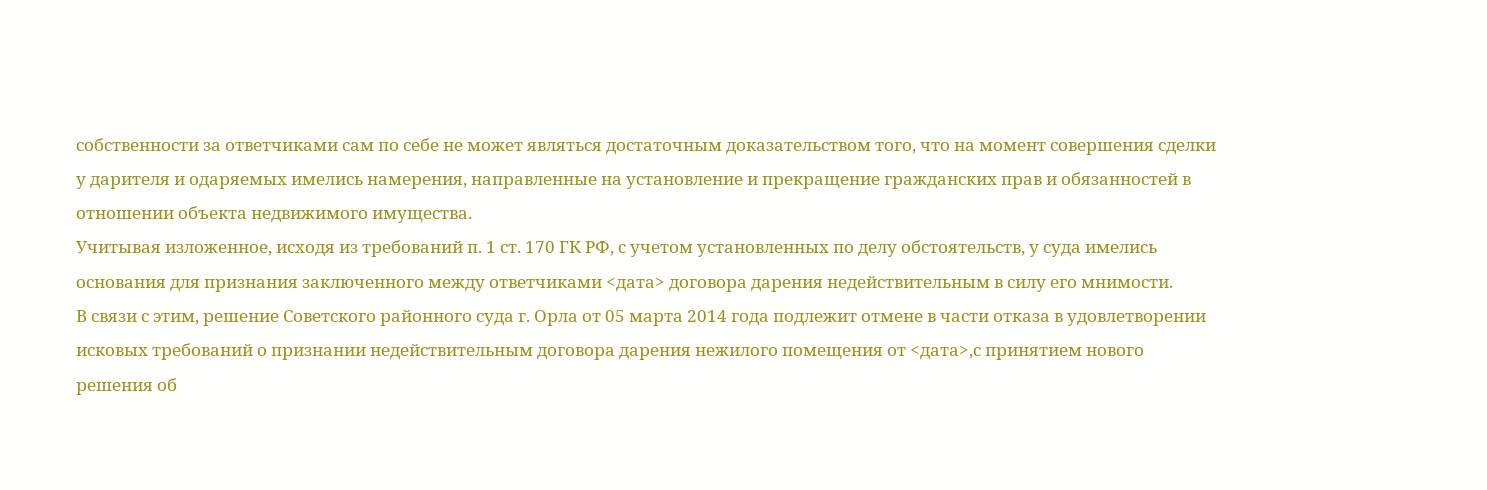собственности за ответчиками сам по себе не может являться достаточным доказательством того, что на момент совершения сделки у дарителя и одаряемых имелись намерения, направленные на установление и прекращение гражданских прав и обязанностей в отношении объекта недвижимого имущества.
Учитывая изложенное, исходя из требований п. 1 ст. 170 ГК РФ, с учетом установленных по делу обстоятельств, у суда имелись основания для признания заключенного между ответчиками <дата> договора дарения недействительным в силу его мнимости.
В связи с этим, решение Советского районного суда г. Орла от 05 марта 2014 года подлежит отмене в части отказа в удовлетворении исковых требований о признании недействительным договора дарения нежилого помещения от <дата>,с принятием нового решения об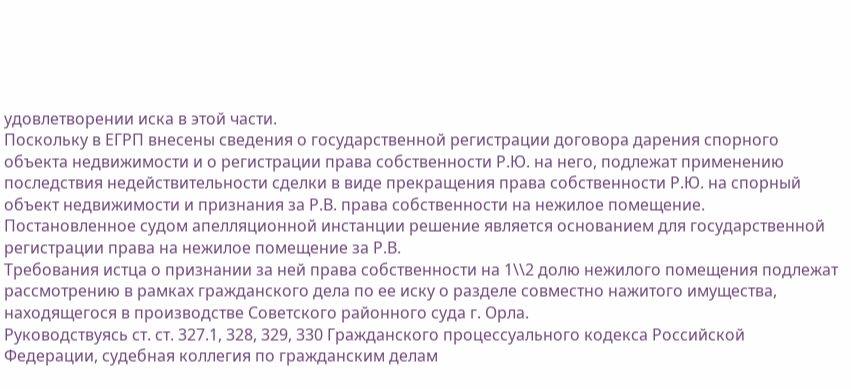удовлетворении иска в этой части.
Поскольку в ЕГРП внесены сведения о государственной регистрации договора дарения спорного объекта недвижимости и о регистрации права собственности Р.Ю. на него, подлежат применению последствия недействительности сделки в виде прекращения права собственности Р.Ю. на спорный объект недвижимости и признания за Р.В. права собственности на нежилое помещение.
Постановленное судом апелляционной инстанции решение является основанием для государственной регистрации права на нежилое помещение за Р.В.
Требования истца о признании за ней права собственности на 1\\2 долю нежилого помещения подлежат рассмотрению в рамках гражданского дела по ее иску о разделе совместно нажитого имущества, находящегося в производстве Советского районного суда г. Орла.
Руководствуясь ст. ст. 327.1, 328, 329, 330 Гражданского процессуального кодекса Российской Федерации, судебная коллегия по гражданским делам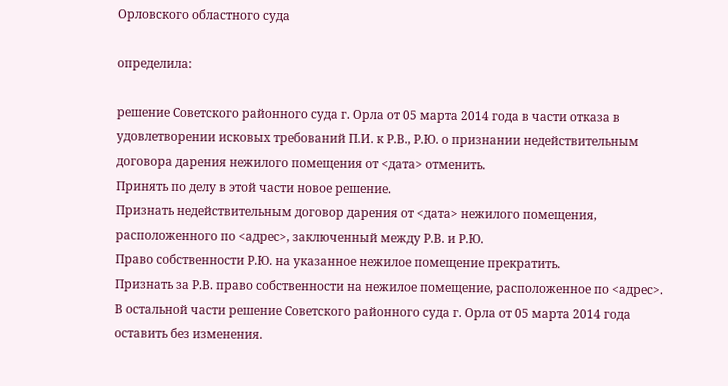Орловского областного суда

определила:

решение Советского районного суда г. Орла от 05 марта 2014 года в части отказа в удовлетворении исковых требований П.И. к Р.В., Р.Ю. о признании недействительным договора дарения нежилого помещения от <дата> отменить.
Принять по делу в этой части новое решение.
Признать недействительным договор дарения от <дата> нежилого помещения, расположенного по <адрес>, заключенный между Р.В. и Р.Ю.
Право собственности Р.Ю. на указанное нежилое помещение прекратить.
Признать за Р.В. право собственности на нежилое помещение, расположенное по <адрес>.
В остальной части решение Советского районного суда г. Орла от 05 марта 2014 года оставить без изменения.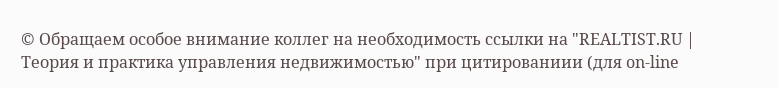© Обращаем особое внимание коллег на необходимость ссылки на "REALTIST.RU | Теория и практика управления недвижимостью" при цитированиии (для on-line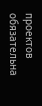проектов обязательна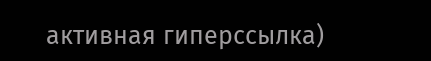активная гиперссылка)